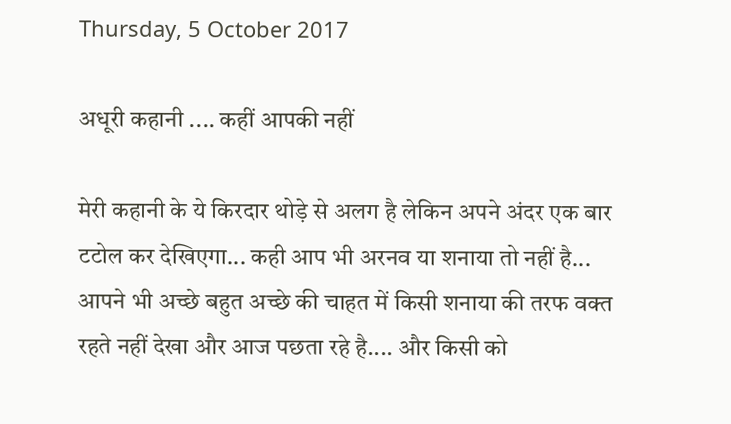Thursday, 5 October 2017

अधूरी कहानी .... कहीं आपकी नहीं

मेरी कहानी के ये किरदार थोड़े से अलग है लेकिन अपने अंदर एक बार टटोल कर देखिएगा... कही आप भी अरनव या शनाया तो नहीं है... आपने भी अच्छे बहुत अच्छे की चाहत में किसी शनाया की तरफ वक्त रहते नहीं देखा और आज पछता रहे है.... और किसी को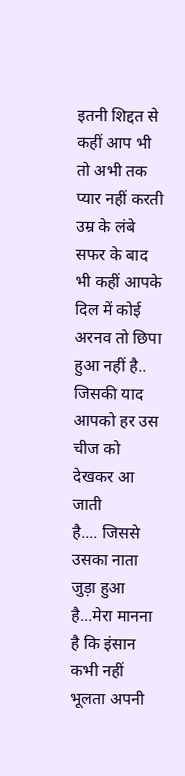इतनी शिद्दत से कहीं आप भी तो अभी तक प्यार नहीं करती उम्र के लंबे सफर के बाद भी कहीं आपके दिल में कोई अरनव तो छिपा हुआ नहीं है.. जिसकी याद आपको हर उस चीज को देखकर आ जाती
है.... जिससे उसका नाता जुड़ा हुआ है...मेरा मानना है कि इंसान कभी नहीं भूलता अपनी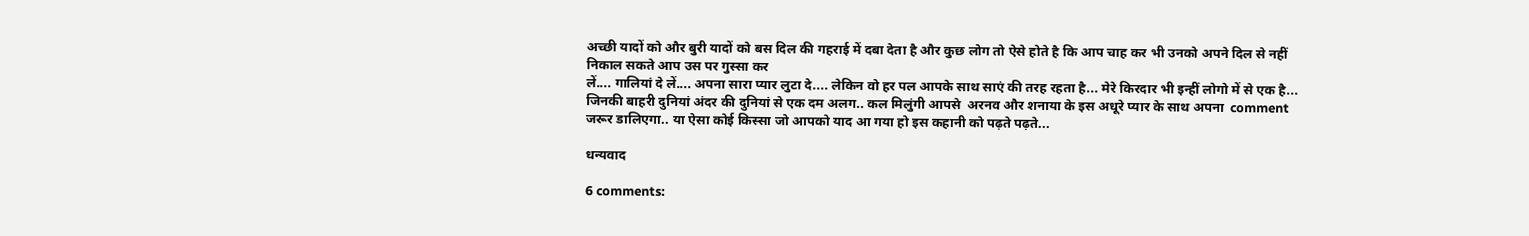अच्छी यादों को और बुरी यादों को बस दिल की गहराई में दबा देता है और कुछ लोग तो ऐसे होते है कि आप चाह कर भी उनको अपने दिल से नहीं निकाल सकते आप उस पर गुस्सा कर
लें.... गालियां दे लें.... अपना सारा प्यार लुटा दे.... लेकिन वो हर पल आपके साथ साएं की तरह रहता है... मेरे किरदार भी इन्हीं लोगो में से एक है... जिनकी बाहरी दुनियां अंदर की दुनियां से एक दम अलग.. कल मिलुंगी आपसे  अरनव और शनाया के इस अधूरे प्यार के साथ अपना  comment  जरूर डालिएगा.. या ऐसा कोई किस्सा जो आपको याद आ गया हो इस कहानी को पढ़ते पढ़ते...

धन्यवाद

6 comments: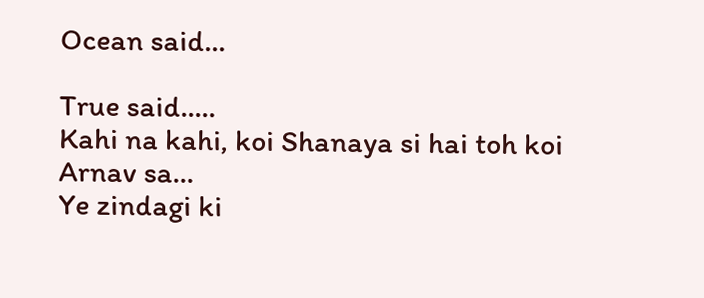Ocean said...

True said.....
Kahi na kahi, koi Shanaya si hai toh koi Arnav sa...
Ye zindagi ki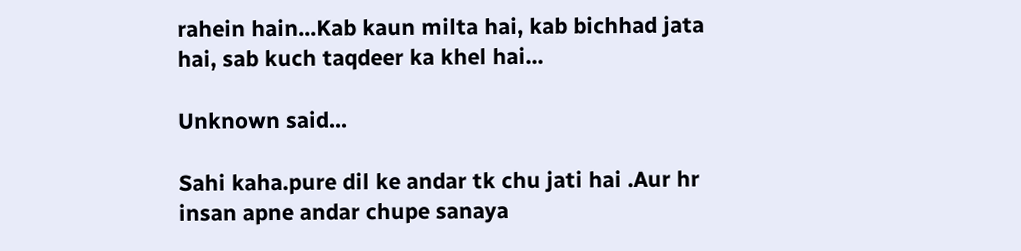rahein hain...Kab kaun milta hai, kab bichhad jata hai, sab kuch taqdeer ka khel hai...

Unknown said...

Sahi kaha.pure dil ke andar tk chu jati hai .Aur hr insan apne andar chupe sanaya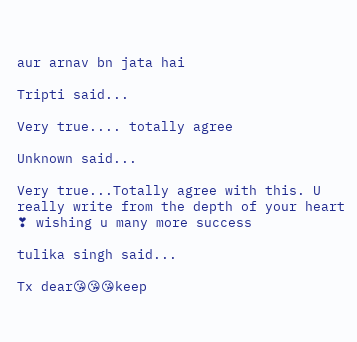aur arnav bn jata hai

Tripti said...

Very true.... totally agree

Unknown said...

Very true...Totally agree with this. U really write from the depth of your heart ❣ wishing u many more success

tulika singh said...

Tx dear😘😘😘keep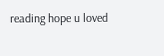reading hope u loved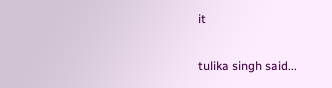it

tulika singh said...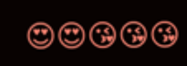😍😍😘😘😘